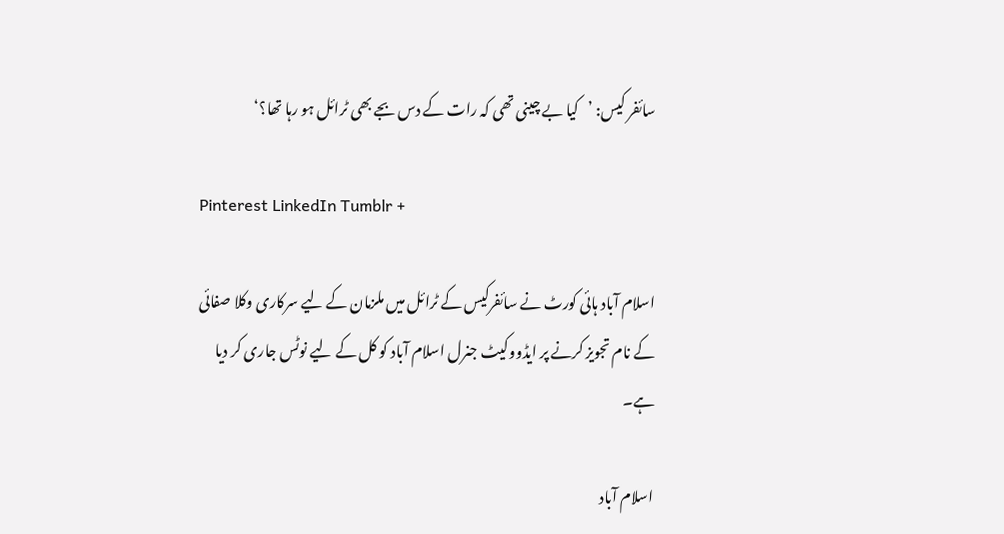سائفر کیس: ’کیا بے چینی تھی کہ رات کے دس بجے بھی ٹرائل ہو رہا تھا؟‘

Pinterest LinkedIn Tumblr +

اسلام آباد ہائی کورٹ نے سائفرکیس کے ٹرائل میں ملزمان کے لیے سرکاری وکلا صفائی کے نام تجویز کرنے پر ایڈووکیٹ جنرل اسلام آباد کو کل کے لیے نوٹس جاری کر دیا ہے۔

اسلام آباد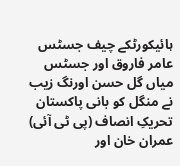ہائیکورٹکے چیف جسٹس عامر فاروق اور جسٹس میاں گل حسن اورنگ زیب نے منگل کو بانی پاکستان تحریکِ انصاف (پی ٹی آئی) عمران خان اور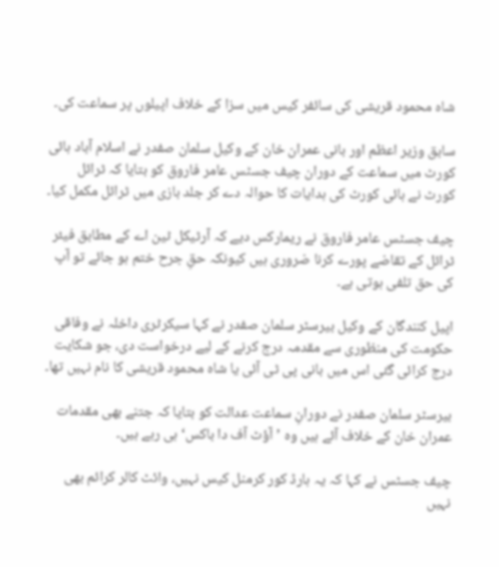شاہ محمود قریشی کی سائفر کیس میں سزا کے خلاف اپیلوں پر سماعت کی۔

سابق وزیر اعظم اور بانی عمران خان کے وکیل سلمان صفدر نے اسلام آباد ہائی کورٹ میں سماعت کے دوران چیف جسٹس عامر فاروق کو بتایا کہ ٹرائل کورٹ نے ہائی کورٹ کی ہدایات کا حوالہ دے کر جلد بازی میں ٹرائل مکمل کیا۔

چیف جسٹس عامر فاروق نے ریمارکس دیے کہ آرٹیکل ٹین اے کے مطابق فیئر ٹرائل کے تقاضے پورے کرنا ضروری ہیں کیونکہ حقِ جرح ختم ہو جائے تو آپ کی حق تلفی ہوتی ہے۔

اپیل کنندگان کے وکیل بیرسٹر سلمان صفدر نے کہا سیکرٹری داخلہ نے وفاقی حکومت کی منظوری سے مقدمہ درج کرنے کے لیے درخواست دی، جو شکایت درج کرائی گئی اس میں بانی پی ٹی آئی یا شاہ محمود قریشی کا نام نہیں تھا۔

بیرسٹر سلمان صفدر نے دورانِ سماعت عدالت کو بتایا کہ جتنے بھی مقدمات عمران خان کے خلاف آئے ہیں وہ ’آؤٹ آف دا باکس‘ ہی رہے ہیں۔

چیف جسٹس نے کہا کہ یہ ہارڈ کور کرمنل کیس نہیں، وائٹ کالر کرائم بھی نہیں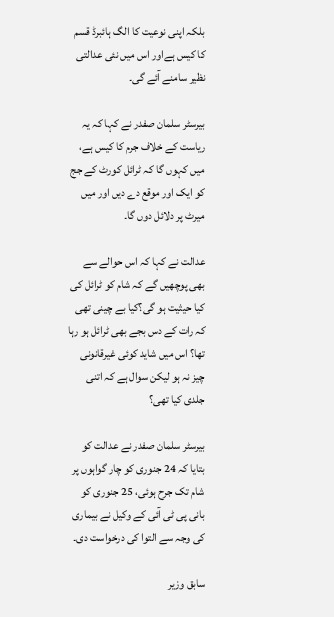بلکہ اپنی نوعیت کا الگ ہائبرڈ قسم کا کیس ہےاور اس میں نئی عدالتی نظیر سامنے آئے گی۔

بیرسٹر سلمان صفدر نے کہا کہ یہ ریاست کے خلاف جرم کا کیس ہے، میں کہوں گا کہ ٹرائل کورٹ کے جج کو ایک اور موقع دے دیں اور میں میرٹ پر دلائل دوں گا۔

عدالت نے کہا کہ اس حوالے سے بھی پوچھیں گے کہ شام کو ٹرائل کی کیا حیثیت ہو گی؟کیا بے چینی تھی کہ رات کے دس بجے بھی ٹرائل ہو رہا تھا؟ اس میں شاید کوئی غیرقانونی چیز نہ ہو لیکن سوال ہے کہ اتنی جلدی کیا تھی؟

بیرسٹر سلمان صفدر نے عدالت کو بتایا کہ 24 جنوری کو چار گواہوں پر شام تک جرح ہوئی، 25 جنوری کو بانی پی ٹی آئی کے وکیل نے بیماری کی وجہ سے التوا کی درخواست دی۔

سابق وزیر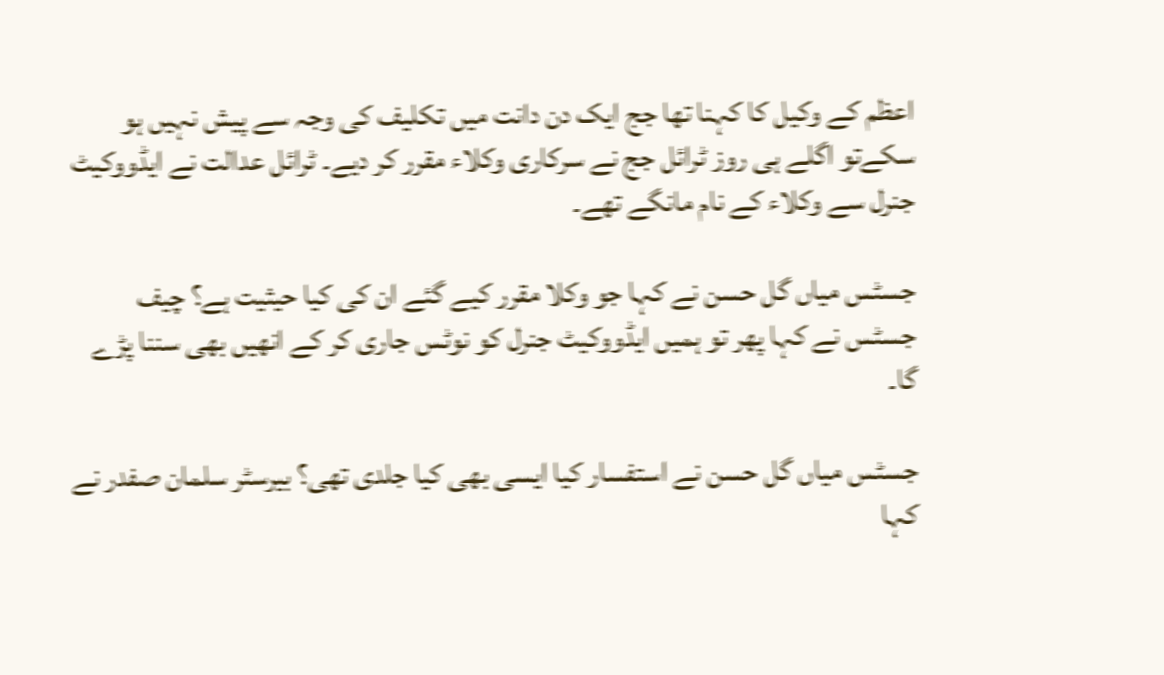اعظم کے وکیل کا کہنا تھا جج ایک دن دانت میں تکلیف کی وجہ سے پیش نہیں ہو سکےتو اگلے ہی روز ٹرائل جج نے سرکاری وکلاء مقرر کر دیے۔ ٹرائل عدالت نے ایڈووکیٹ جنرل سے وکلاء کے نام مانگے تھے۔

جسٹس میاں گل حسن نے کہا جو وکلا مقرر کیے گئے ان کی کیا حیثیت ہے؟ چیف جسٹس نے کہا پھر تو ہمیں ایڈووکیٹ جنرل کو نوٹس جاری کر کے انھیں بھی سننا پڑے گا۔

جسٹس میاں گل حسن نے استفسار کیا ایسی بھی کیا جلدی تھی؟ بیرسٹر سلمان صفدر نے کہا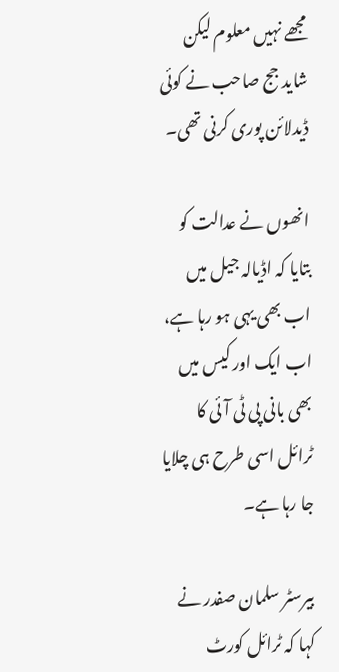مجھے نہیں معلوم لیکن شاید جج صاحب نے کوئی ڈیدلائن پوری کرنی تھی۔

انھوں نے عدالت کو بتایا کہ اڈیالہ جیل میں اب بھی یہی ہو رہا ہے، اب ایک اور کیس میں بھی بانی پی ٹی آئی کا ٹرائل اسی طرح ہی چلایا جا رہا ہے۔

بیرسٹر سلمان صفدر نے کہا کہ ٹرائل کورٹ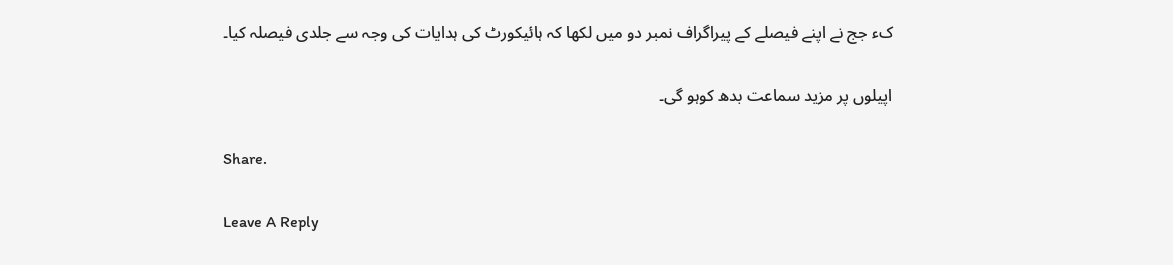کء جج نے اپنے فیصلے کے پیراگراف نمبر دو میں لکھا کہ ہائیکورٹ کی ہدایات کی وجہ سے جلدی فیصلہ کیا۔

اپیلوں پر مزید سماعت بدھ کوہو گی۔

Share.

Leave A Reply